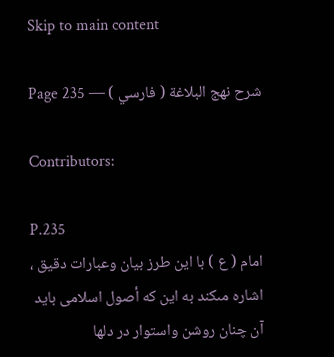Skip to main content

شرح نهج البلاغة ( فارسي ) — Page 235

Contributors:

P.235
امام ( ع ) با اين طرز بيان وعبارات دقيق ، اشاره مىكند به اين كه أصول اسلامى بايد آن چنان روشن واستوار در دلها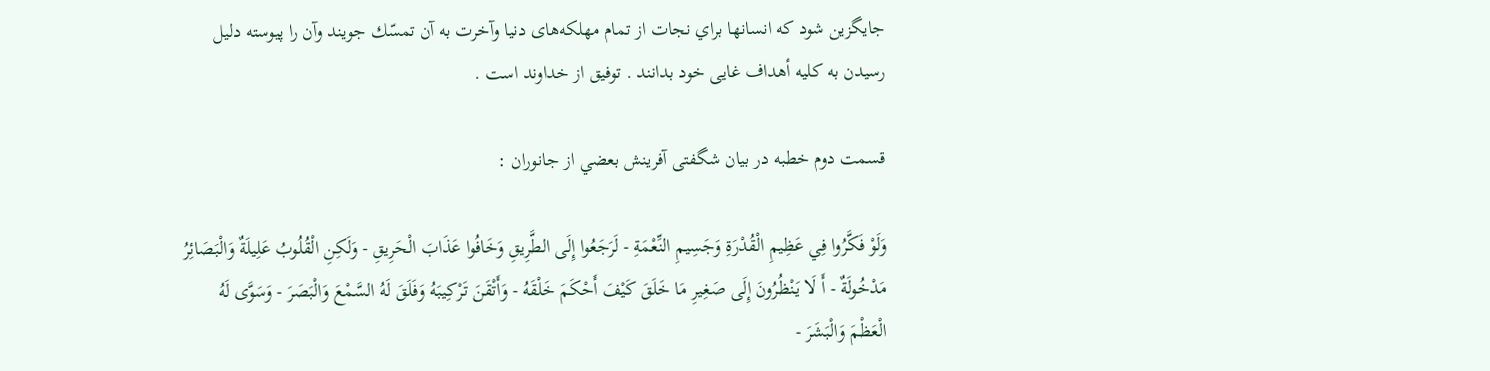جايگزين شود كه انسانها براي نجات از تمام مهلكه‌هاى دنيا وآخرت به آن تمسّك جويند وآن را پيوسته دليل رسيدن به كليه أهداف غايى خود بدانند . توفيق از خداوند است .

قسمت دوم خطبه در بيان شگفتى آفرينش بعضي از جانوران :

وَلَوْ فَكَّرُوا فِي عَظِيمِ الْقُدْرَةِ وَجَسِيمِ النِّعْمَةِ - لَرَجَعُوا إِلَى الطَّرِيقِ وَخَافُوا عَذَابَ الْحَرِيقِ - وَلَكِنِ الْقُلُوبُ عَلِيلَةٌ وَالْبَصَائِرُ مَدْخُولَةٌ - أَ لَا يَنْظُرُونَ إِلَى صَغِيرِ مَا خَلَقَ كَيْفَ أَحْكَمَ خَلْقَهُ - وَأَتْقَنَ تَرْكِيبَهُ وَفَلَقَ لَهُ السَّمْعَ وَالْبَصَرَ - وَسَوَّى لَهُ الْعَظْمَ وَالْبَشَرَ -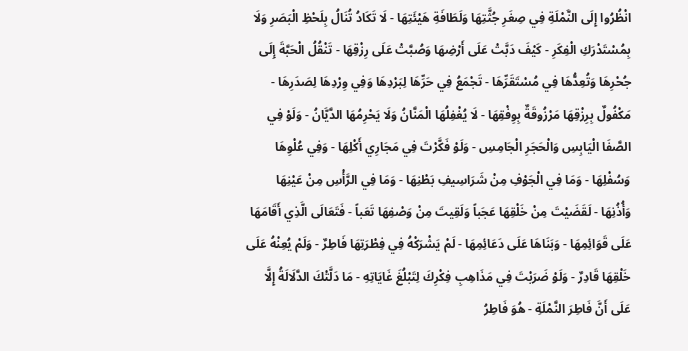انْظُرُوا إِلَى النَّمْلَةِ فِي صِغَرِ جُثَّتِهَا وَلَطَافَةِ هَيْئَتِهَا - لَا تَكَادُ تُنَالُ بِلَحْظِ الْبَصَرِ وَلَا بِمُسْتَدْرَكِ الْفِكَرِ - كَيْفَ دَبَّتْ عَلَى أَرْضِهَا وَصُبَّتْ عَلَى رِزْقِهَا - تَنْقُلُ الْحَبَّةَ إِلَى جُحْرِهَا وَتُعِدُّهَا فِي مُسْتَقَرِّهَا - تَجْمَعُ فِي حَرِّهَا لِبَرْدِهَا وَفِي وِرْدِهَا لِصَدَرِهَا - مَكْفُولٌ بِرِزْقِهَا مَرْزُوقَةٌ بِوِفْقِهَا - لَا يُغْفِلُهَا الْمَنَّانُ وَلَا يَحْرِمُهَا الدَّيَّانُ - وَلَوْ فِي الصَّفَا الْيَابِسِ وَالْحَجَرِ الْجَامِسِ - وَلَوْ فَكَّرْتَ فِي مَجَارِي أَكْلِهَا - وَفِي عُلْوِهَا وَسُفْلِهَا - وَمَا فِي الْجَوْفِ مِنْ شَرَاسِيفِ بَطْنِهَا - وَمَا فِي الرَّأْسِ مِنْ عَيْنِهَا وَأُذُنِهَا - لَقَضَيْتَ مِنْ خَلْقِهَا عَجَباً وَلَقِيتَ مِنْ وَصْفِهَا تَعَباً - فَتَعَالَى الَّذِي أَقَامَهَا عَلَى قَوَائِمِهَا - وَبَنَاهَا عَلَى دَعَائِمِهَا - لَمْ يَشْرَكْهُ فِي فِطْرَتِهَا فَاطِرٌ - وَلَمْ يُعِنْهُ عَلَى خَلْقِهَا قَادِرٌ - وَلَوْ ضَرَبْتَ فِي مَذَاهِبِ فِكْرِكَ لِتَبْلُغَ غَايَاتِهِ - مَا دَلَّتْكَ الدَّلَالَةُ إِلَّا عَلَى أَنَّ فَاطِرَ النَّمْلَةِ - هُوَ فَاطِرُ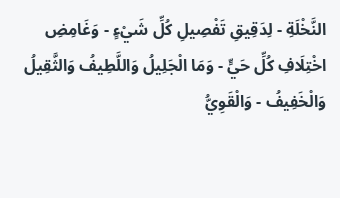النَّخْلَةِ - لِدَقِيقِ تَفْصِيلِ كُلِّ شَيْءٍ - وَغَامِضِ اخْتِلَافِ كُلِّ حَيٍّ - وَمَا الْجَلِيلُ وَاللَّطِيفُ وَالثَّقِيلُ وَالْخَفِيفُ - وَالْقَوِيُّ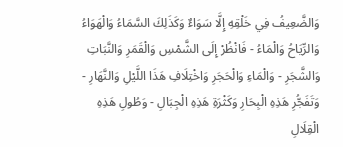وَالضَّعِيفُ فِي خَلْقِهِ إِلَّا سَوَاءٌ وَكَذَلِكَ السَّمَاءُ وَالْهَوَاءُ وَالرِّيَاحُ وَالْمَاءُ - فَانْظُرْ إِلَى الشَّمْسِ وَالْقَمَرِ وَالنَّبَاتِ وَالشَّجَرِ - وَالْمَاءِ وَالْحَجَرِ وَاخْتِلَافِ هَذَا اللَّيْلِ وَالنَّهَارِ - وَتَفَجُّرِ هَذِهِ الْبِحَارِ وَكَثْرَةِ هَذِهِ الْجِبَالِ - وَطُولِ هَذِهِ الْقِلَالِ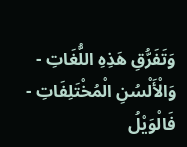وَتَفَرُّقِ هَذِهِ اللُّغَاتِ - وَالْأَلْسُنِ الْمُخْتَلِفَاتِ - فَالْوَيْلُ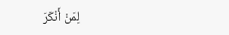لِمَنْ أَنْكَرَ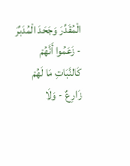الْمُقَدِّرَ وَجَحَدَ الْمُدَبِّرَ - زَعَمُوا أَنَّهُمْ كَالنَّبَاتِ مَا لَهُمْ زَارِعٌ - وَلَا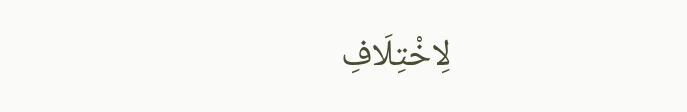لِاخْتِلَافِ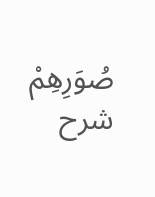صُوَرِهِمْ
شرح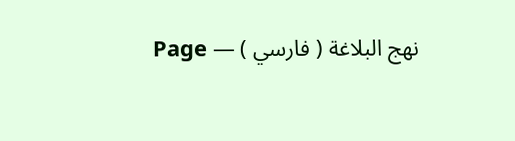نهج البلاغة ( فارسي ) — Page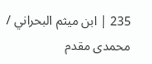235 | ابن ميثم البحراني / محمدى مقدم